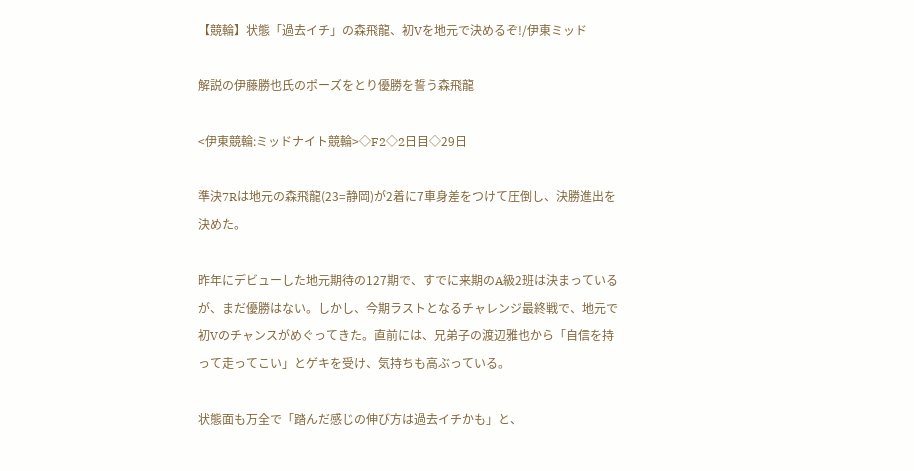【競輪】状態「過去イチ」の森飛龍、初Vを地元で決めるぞ!/伊東ミッド

解説の伊藤勝也氏のポーズをとり優勝を誓う森飛龍

<伊東競輪:ミッドナイト競輪>◇F2◇2日目◇29日

準決7Rは地元の森飛龍(23=静岡)が2着に7車身差をつけて圧倒し、決勝進出を決めた。

昨年にデビューした地元期待の127期で、すでに来期のA級2班は決まっているが、まだ優勝はない。しかし、今期ラストとなるチャレンジ最終戦で、地元で初Vのチャンスがめぐってきた。直前には、兄弟子の渡辺雅也から「自信を持って走ってこい」とゲキを受け、気持ちも高ぶっている。

状態面も万全で「踏んだ感じの伸び方は過去イチかも」と、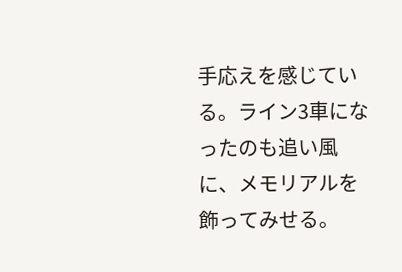手応えを感じている。ライン3車になったのも追い風に、メモリアルを飾ってみせる。